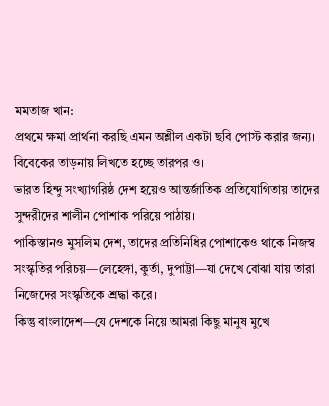মমতাজ খান:
প্রথমে ক্ষমা প্রার্থনা করছি এমন অশ্লীল একটা ছবি পোস্ট করার জন্য। বিবেকের তাড়নায় লিখতে হচ্ছে তারপর ও।
ভারত হিন্দু সংখ্যাগরিষ্ঠ দেশ হয়েও আন্তর্জাতিক প্রতিযোগিতায় তাদের সুন্দরীদের শালীন পোশাক পরিয়ে পাঠায়।
পাকিস্তানও মুসলিম দেশ, তাদের প্রতিনিধির পোশাকেও থাকে নিজস্ব সংস্কৃতির পরিচয়—লেহেঙ্গা, কুর্তা, দুপাট্টা—যা দেখে বোঝা যায় তারা নিজেদের সংস্কৃতিকে শ্রদ্ধা করে।
কিন্তু বাংলাদেশ—যে দেশকে নিয়ে আমরা কিছু মানুষ মুখে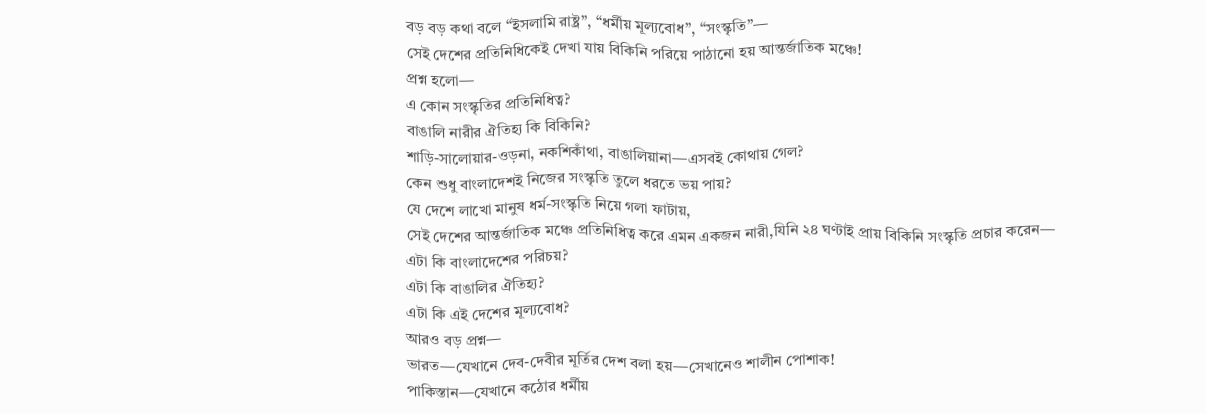বড় বড় কথা বলে “ইসলামি রাষ্ট্র”, “ধর্মীয় মূল্যবোধ”, “সংস্কৃতি”—
সেই দেশের প্রতিনিধিকেই দেখা যায় বিকিনি পরিয়ে পাঠানো হয় আন্তর্জাতিক মঞ্চে!
প্রশ্ন হলো—
এ কোন সংস্কৃতির প্রতিনিধিত্ব?
বাঙালি নারীর ঐতিহ্য কি বিকিনি?
শাড়ি-সালোয়ার-ওড়না, নকশিকাঁথা, বাঙালিয়ানা—এসবই কোথায় গেল?
কেন শুধু বাংলাদেশই নিজের সংস্কৃতি তুলে ধরতে ভয় পায়?
যে দেশে লাখো মানুষ ধর্ম-সংস্কৃতি নিয়ে গলা ফাটায়,
সেই দেশের আন্তর্জাতিক মঞ্চে প্রতিনিধিত্ব করে এমন একজন নারী,যিনি ২৪ ঘণ্টাই প্রায় বিকিনি সংস্কৃতি প্রচার করেন—
এটা কি বাংলাদেশের পরিচয়?
এটা কি বাঙালির ঐতিহ্য?
এটা কি এই দেশের মূল্যবোধ?
আরও বড় প্রশ্ন—
ভারত—যেখানে দেব-দেবীর মূর্তির দেশ বলা হয়—সেখানেও শালীন পোশাক!
পাকিস্তান—যেখানে কঠোর ধর্মীয়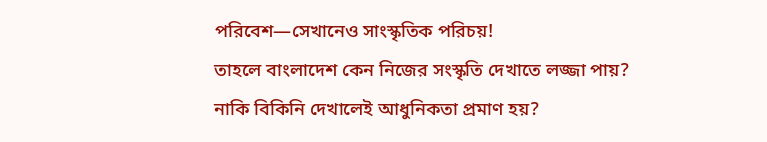পরিবেশ—সেখানেও সাংস্কৃতিক পরিচয়!
তাহলে বাংলাদেশ কেন নিজের সংস্কৃতি দেখাতে লজ্জা পায়?
নাকি বিকিনি দেখালেই আধুনিকতা প্রমাণ হয়?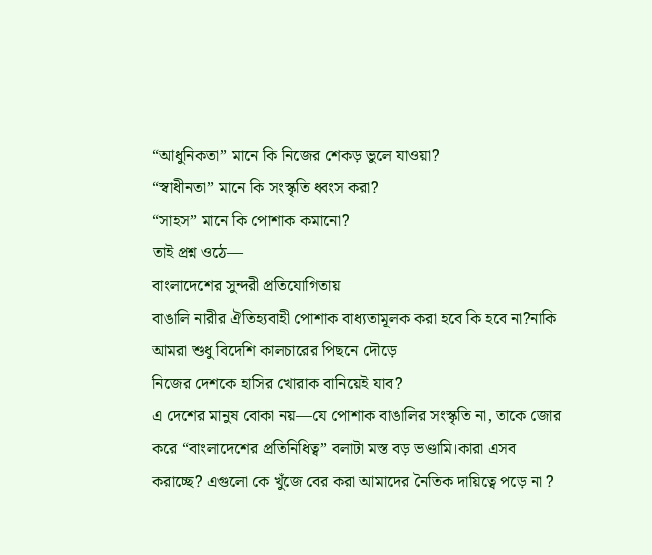“আধুনিকতা” মানে কি নিজের শেকড় ভুলে যাওয়া?
“স্বাধীনতা” মানে কি সংস্কৃতি ধ্বংস করা?
“সাহস” মানে কি পোশাক কমানো?
তাই প্রশ্ন ওঠে—
বাংলাদেশের সুন্দরী প্রতিযোগিতায়
বাঙালি নারীর ঐতিহ্যবাহী পোশাক বাধ্যতামূলক করা হবে কি হবে না?নাকি আমরা শুধু বিদেশি কালচারের পিছনে দৌড়ে
নিজের দেশকে হাসির খোরাক বানিয়েই যাব?
এ দেশের মানুষ বোকা নয়—যে পোশাক বাঙালির সংস্কৃতি না, তাকে জোর করে “বাংলাদেশের প্রতিনিধিত্ব” বলাটা মস্ত বড় ভণ্ডামি।কারা এসব
করাচ্ছে? এগুলো কে খুঁজে বের করা আমাদের নৈতিক দায়িত্বে পড়ে না ?